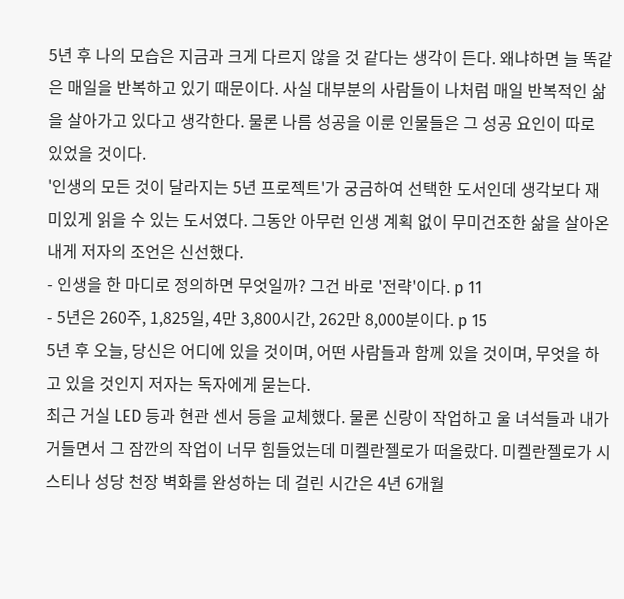5년 후 나의 모습은 지금과 크게 다르지 않을 것 같다는 생각이 든다. 왜냐하면 늘 똑같은 매일을 반복하고 있기 때문이다. 사실 대부분의 사람들이 나처럼 매일 반복적인 삶을 살아가고 있다고 생각한다. 물론 나름 성공을 이룬 인물들은 그 성공 요인이 따로 있었을 것이다.
'인생의 모든 것이 달라지는 5년 프로젝트'가 궁금하여 선택한 도서인데 생각보다 재미있게 읽을 수 있는 도서였다. 그동안 아무런 인생 계획 없이 무미건조한 삶을 살아온 내게 저자의 조언은 신선했다.
- 인생을 한 마디로 정의하면 무엇일까? 그건 바로 '전략'이다. p 11
- 5년은 260주, 1,825일, 4만 3,800시간, 262만 8,000분이다. p 15
5년 후 오늘, 당신은 어디에 있을 것이며, 어떤 사람들과 함께 있을 것이며, 무엇을 하고 있을 것인지 저자는 독자에게 묻는다.
최근 거실 LED 등과 현관 센서 등을 교체했다. 물론 신랑이 작업하고 울 녀석들과 내가 거들면서 그 잠깐의 작업이 너무 힘들었는데 미켈란젤로가 떠올랐다. 미켈란젤로가 시스티나 성당 천장 벽화를 완성하는 데 걸린 시간은 4년 6개월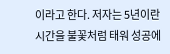이라고 한다. 저자는 5년이란 시간을 불꽃처럼 태워 성공에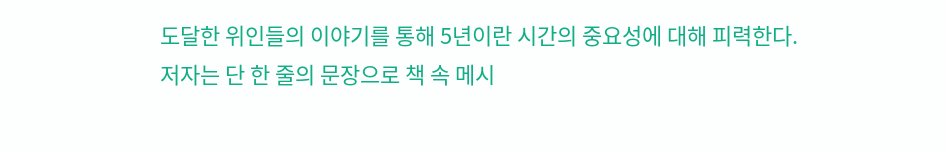도달한 위인들의 이야기를 통해 5년이란 시간의 중요성에 대해 피력한다.
저자는 단 한 줄의 문장으로 책 속 메시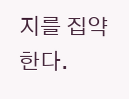지를 집약한다.